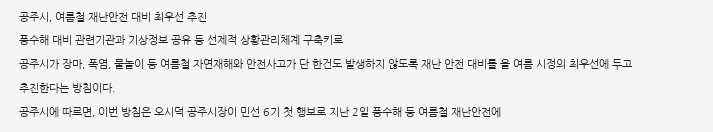공주시, 여름철 재난안전 대비 최우선 추진
풍수해 대비 관련기관과 기상정보 공유 등 선제적 상황관리체계 구축키로
공주시가 장마, 폭염, 물놀이 등 여름철 자연재해와 안전사고가 단 한건도 발생하지 않도록 재난 안전 대비를 올 여름 시정의 최우선에 두고 추진한다는 방침이다.
공주시에 따르면, 이번 방침은 오시덕 공주시장이 민선 6기 첫 행보로 지난 2일 풍수해 등 여름철 재난안전에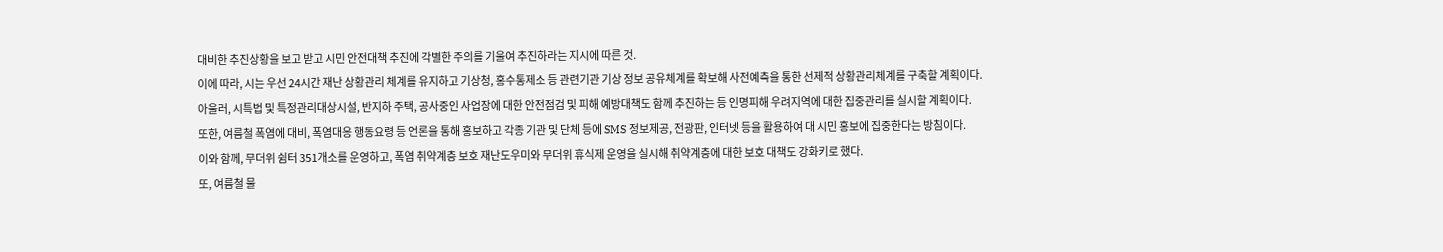대비한 추진상황을 보고 받고 시민 안전대책 추진에 각별한 주의를 기울여 추진하라는 지시에 따른 것.
이에 따라, 시는 우선 24시간 재난 상황관리 체계를 유지하고 기상청, 홍수통제소 등 관련기관 기상 정보 공유체계를 확보해 사전예측을 통한 선제적 상황관리체계를 구축할 계획이다.
아울러, 시특법 및 특정관리대상시설, 반지하 주택, 공사중인 사업장에 대한 안전점검 및 피해 예방대책도 함께 추진하는 등 인명피해 우려지역에 대한 집중관리를 실시할 계획이다.
또한, 여름철 폭염에 대비, 폭염대응 행동요령 등 언론을 통해 홍보하고 각종 기관 및 단체 등에 SMS 정보제공, 전광판, 인터넷 등을 활용하여 대 시민 홍보에 집중한다는 방침이다.
이와 함께, 무더위 쉼터 351개소를 운영하고, 폭염 취약계층 보호 재난도우미와 무더위 휴식제 운영을 실시해 취약계층에 대한 보호 대책도 강화키로 했다.
또, 여름철 물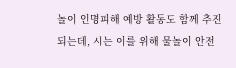놀이 인명피해 예방 활동도 함께 추진되는데, 시는 이를 위해 물놀이 안전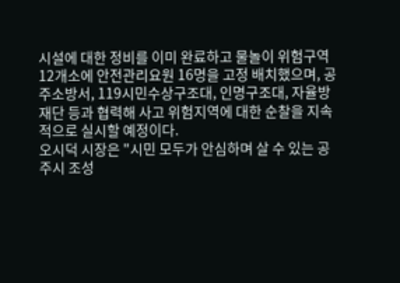시설에 대한 정비를 이미 완료하고 물놀이 위험구역 12개소에 안전관리요원 16명을 고정 배치했으며, 공주소방서, 119시민수상구조대, 인명구조대, 자율방재단 등과 협력해 사고 위험지역에 대한 순찰을 지속적으로 실시할 예정이다.
오시덕 시장은 "시민 모두가 안심하며 살 수 있는 공주시 조성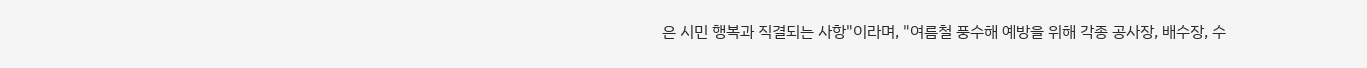은 시민 행복과 직결되는 사항"이라며, "여름철 풍수해 예방을 위해 각종 공사장, 배수장, 수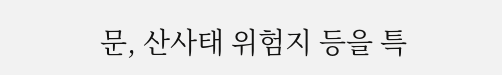문, 산사태 위험지 등을 특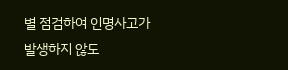별 점검하여 인명사고가 발생하지 않도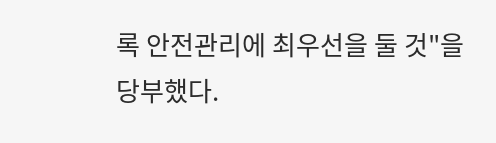록 안전관리에 최우선을 둘 것"을 당부했다.